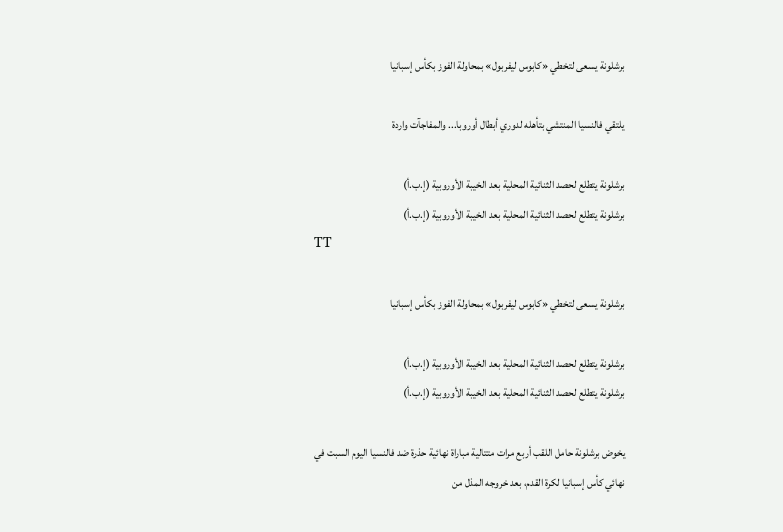برشلونة يسعى لتخطي «كابوس ليفربول» بمحاولة الفوز بكأس إسبانيا

يلتقي فالنسيا المنتشي بتأهله لدوري أبطال أوروبا... والمفاجآت واردة

برشلونة يتطلع لحصد الثنائية المحلية بعد الخيبة الأوروبية (إ.ب.أ)
برشلونة يتطلع لحصد الثنائية المحلية بعد الخيبة الأوروبية (إ.ب.أ)
TT

برشلونة يسعى لتخطي «كابوس ليفربول» بمحاولة الفوز بكأس إسبانيا

برشلونة يتطلع لحصد الثنائية المحلية بعد الخيبة الأوروبية (إ.ب.أ)
برشلونة يتطلع لحصد الثنائية المحلية بعد الخيبة الأوروبية (إ.ب.أ)

يخوض برشلونة حامل اللقب أربع مرات متتالية مباراة نهائية حذرة ضد فالنسيا اليوم السبت في نهائي كأس إسبانيا لكرة القدم، بعد خروجه المذل من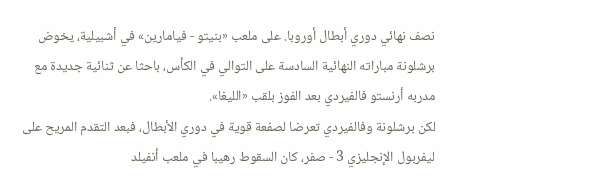نصف نهائي دوري أبطال أوروبا. على ملعب «بنيتو - فيامارين» في أشبيلية، يخوض برشلونة مباراته النهائية السادسة على التوالي في الكأس، باحثا عن ثنائية جديدة مع مدربه أرنستو فالفيردي بعد الفوز بلقب «الليغا».
لكن برشلونة وفالفيردي تعرضا لصفعة قوية في دوري الأبطال، فبعد التقدم المريح على ليفربول الإنجليزي 3 - صفر، كان السقوط رهيبا في ملعب أنفيلد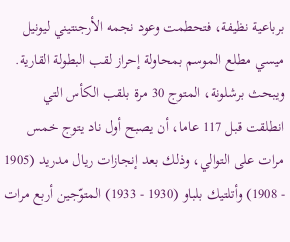برباعية نظيفة، فتحطمت وعود نجمه الأرجنتيني ليونيل ميسي مطلع الموسم بمحاولة إحراز لقب البطولة القارية. ويبحث برشلونة، المتوج 30 مرة بلقب الكأس التي انطلقت قبل 117 عاما، أن يصبح أول ناد يتوج خمس مرات على التوالي، وذلك بعد إنجازات ريال مدريد (1905 - 1908) وأتلتيك بلباو (1930 - 1933) المتوّجين أربع مرات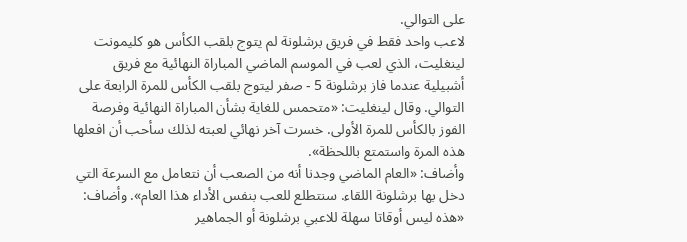على التوالي.
لاعب واحد فقط في فريق برشلونة لم يتوج بلقب الكأس هو كليمونت لينغليت، الذي لعب في الموسم الماضي المباراة النهائية مع فريق أشبيلية عندما فاز برشلونة 5 - صفر ليتوج بلقب الكأس للمرة الرابعة على التوالي. وقال لينغليت: «متحمس للغاية بشأن المباراة النهائية وفرصة الفوز بالكأس للمرة الأولى. خسرت آخر نهائي لعبته لذلك سأحب أن افعلها هذه المرة واستمتع باللحظة».
وأضاف: «العام الماضي وجدنا أنه من الصعب أن نتعامل مع السرعة التي دخل بها برشلونة اللقاء. سنتطلع للعب بنفس الأداء هذا العام». وأضاف: «هذه ليس أوقاتا سهلة للاعبي برشلونة أو الجماهير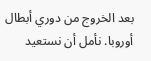بعد الخروج من دوري أبطال أوروبا. نأمل أن نستعيد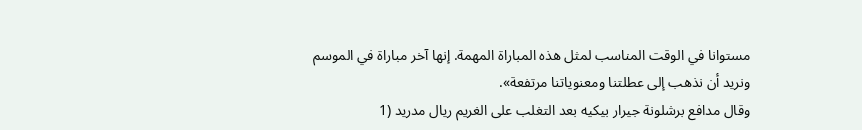مستوانا في الوقت المناسب لمثل هذه المباراة المهمة. إنها آخر مباراة في الموسم ونريد أن نذهب إلى عطلتنا ومعنوياتنا مرتفعة».
وقال مدافع برشلونة جيرار بيكيه بعد التغلب على الغريم ريال مدريد (1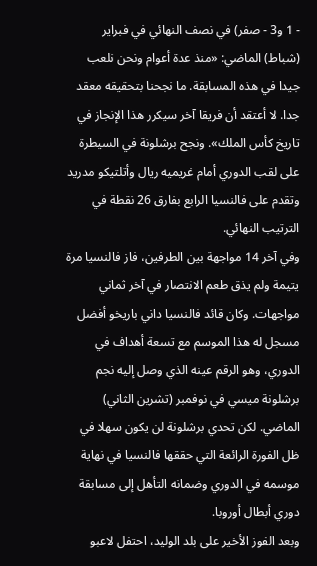- 1 و3 - صفر) في نصف النهائي في فبراير (شباط) الماضي: «منذ عدة أعوام ونحن نلعب جيدا في هذه المسابقة. ما نجحنا بتحقيقه معقد جدا. لا أعتقد أن فريقا آخر سيكرر هذا الإنجاز في تاريخ كأس الملك». ونجح برشلونة في السيطرة على لقب الدوري أمام غريميه ريال وأتلتيكو مدريد وتقدم على فالنسيا الرابع بفارق 26 نقطة في الترتيب النهائي.
وفي آخر 14 مواجهة بين الطرفين، فاز فالنسيا مرة يتيمة ولم يذق طعم الانتصار في آخر ثماني مواجهات. وكان قائد فالنسيا داني باريخو أفضل مسجل له هذا الموسم مع تسعة أهداف في الدوري، وهو الرقم عينه الذي وصل إليه نجم برشلونة ميسي في نوفمبر (تشرين الثاني) الماضي. لكن تحدي برشلونة لن يكون سهلا في ظل الفورة الرائعة التي حققها فالنسيا في نهاية موسمه في الدوري وضمانه التأهل إلى مسابقة دوري أبطال أوروبا.
وبعد الفوز الأخير على بلد الوليد، احتفل لاعبو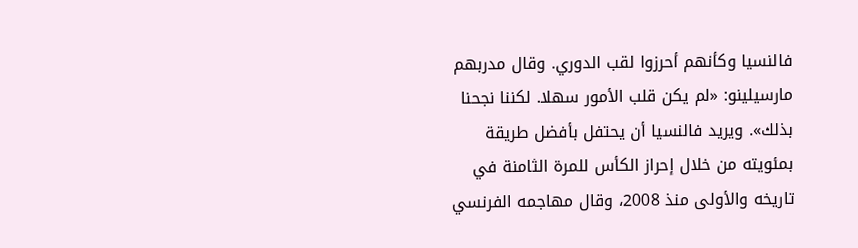فالنسيا وكأنهم أحرزوا لقب الدوري. وقال مدربهم مارسيلينو: «لم يكن قلب الأمور سهلا. لكننا نجحنا بذلك». ويريد فالنسيا أن يحتفل بأفضل طريقة بمئويته من خلال إحراز الكأس للمرة الثامنة في تاريخه والأولى منذ 2008، وقال مهاجمه الفرنسي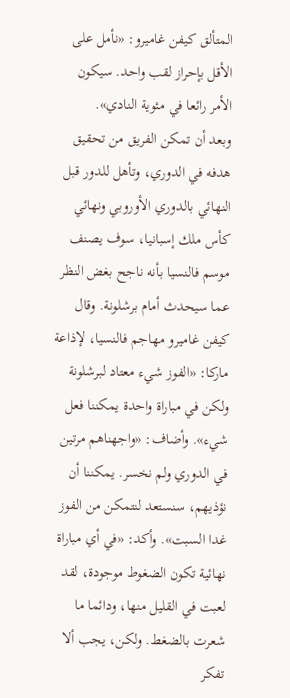المتألق كيفن غاميرو: «نأمل على الأقل بإحراز لقب واحد. سيكون الأمر رائعا في مئوية النادي».
وبعد أن تمكن الفريق من تحقيق هدفه في الدوري، وتأهل للدور قبل النهائي بالدوري الأوروبي ونهائي كأس ملك إسبانيا، سوف يصنف موسم فالنسيا بأنه ناجح بغض النظر عما سيحدث أمام برشلونة. وقال كيفن غاميرو مهاجم فالنسيا، لإذاعة ماركا: «الفوز شيء معتاد لبرشلونة ولكن في مباراة واحدة يمكننا فعل شيء». وأضاف: «واجهناهم مرتين في الدوري ولم نخسر. يمكننا أن نؤذيهم، سنستعد لنتمكن من الفوز غدا السبت». وأكد: «في أي مباراة نهائية تكون الضغوط موجودة، لقد لعبت في القليل منها، ودائما ما شعرت بالضغط. ولكن، يجب ألا تفكر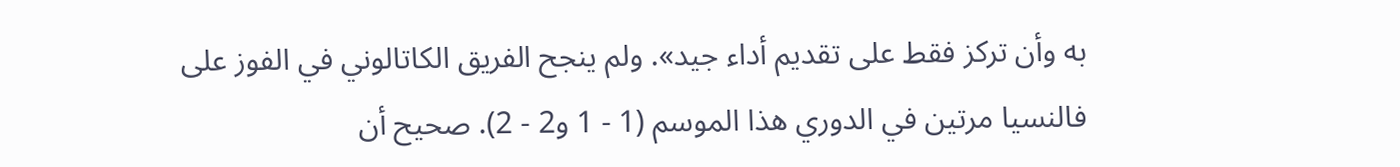به وأن تركز فقط على تقديم أداء جيد». ولم ينجح الفريق الكاتالوني في الفوز على فالنسيا مرتين في الدوري هذا الموسم (1 - 1 و2 - 2). صحيح أن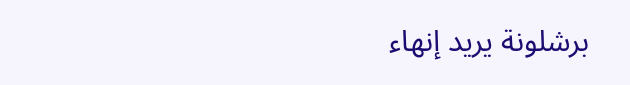برشلونة يريد إنهاء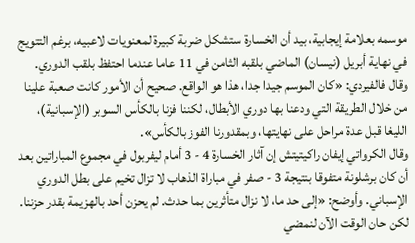موسمه بعلامة إيجابية، بيد أن الخسارة ستشكل ضربة كبيرة لمعنويات لاعبيه، برغم التتويج في نهاية أبريل (نيسان) الماضي بلقبه الثامن في 11 عاما عندما احتفظ بلقب الدوري. وقال فالفيردي: «كان الموسم جيدا جدا، هذا هو الواقع. صحيح أن الأمور كانت صعبة علينا من خلال الطريقة التي ودعنا بها دوري الأبطال، لكننا فزنا بالكأس السوبر (الإسبانية)، الليغا قبل عدة مراحل على نهايتها، وبمقدورنا الفوز بالكأس».
وقال الكرواتي إيفان راكيتيتش إن آثار الخسارة 4 - 3 أمام ليفربول في مجموع المباراتين بعد أن كان برشلونة متفوقا بنتيجة 3 - صفر في مباراة الذهاب لا تزال تخيم على بطل الدوري الإسباني. وأوضح: «إلى حد ما، لا نزال متأثرين بما حدث. لم يحزن أحد بالهزيمة بقدر حزننا. لكن حان الوقت الآن لنمضي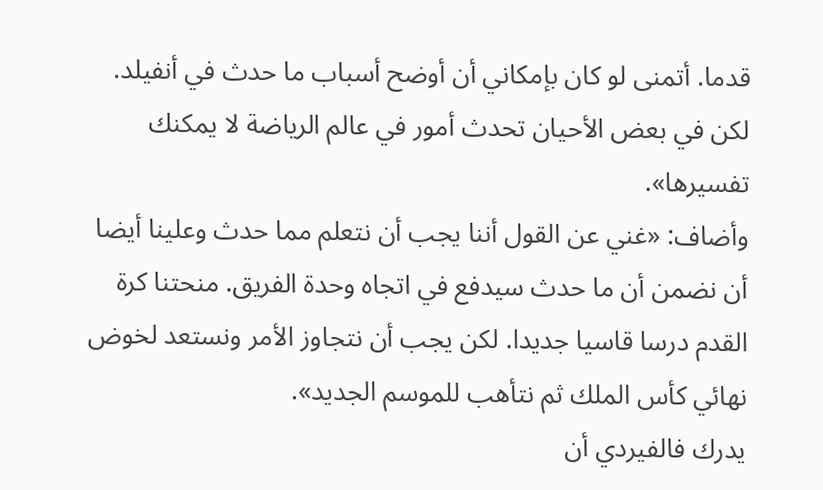قدما. أتمنى لو كان بإمكاني أن أوضح أسباب ما حدث في أنفيلد. لكن في بعض الأحيان تحدث أمور في عالم الرياضة لا يمكنك تفسيرها».
وأضاف: «غني عن القول أننا يجب أن نتعلم مما حدث وعلينا أيضا أن نضمن أن ما حدث سيدفع في اتجاه وحدة الفريق. منحتنا كرة القدم درسا قاسيا جديدا. لكن يجب أن نتجاوز الأمر ونستعد لخوض نهائي كأس الملك ثم نتأهب للموسم الجديد».
يدرك فالفيردي أن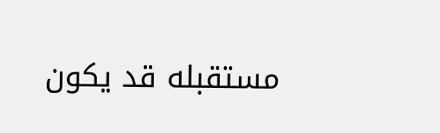مستقبله قد يكون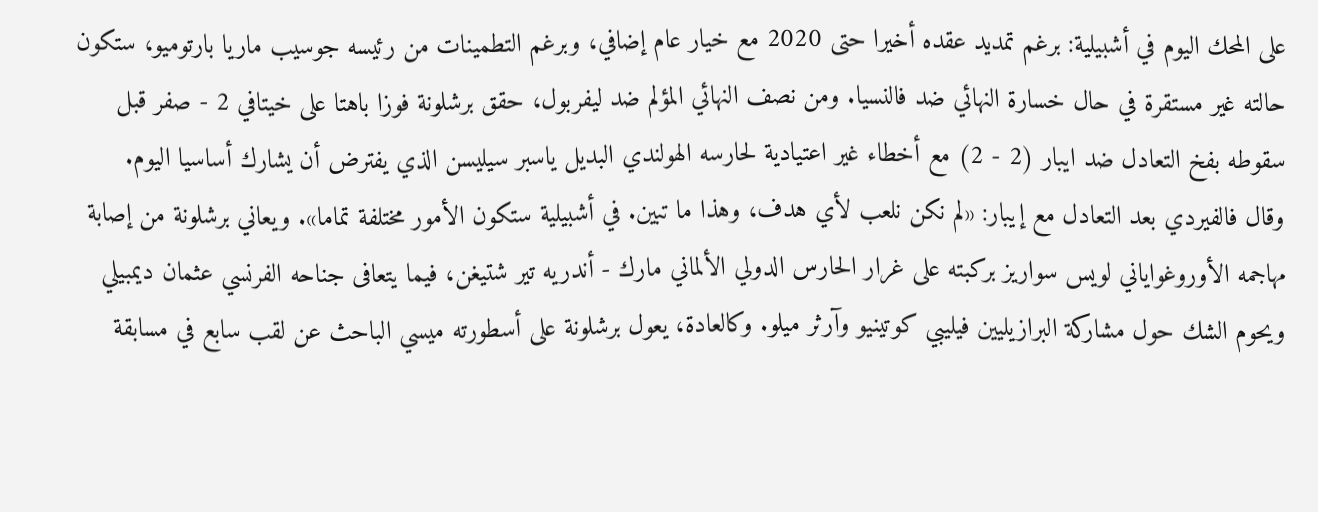على المحك اليوم في أشبيلية: برغم تمديد عقده أخيرا حتى 2020 مع خيار عام إضافي، وبرغم التطمينات من رئيسه جوسيب ماريا بارتوميو، ستكون حالته غير مستقرة في حال خسارة النهائي ضد فالنسيا. ومن نصف النهائي المؤلم ضد ليفربول، حقق برشلونة فوزا باهتا على خيتافي 2 - صفر قبل سقوطه بفخ التعادل ضد ايبار (2 - 2) مع أخطاء غير اعتيادية لحارسه الهولندي البديل ياسبر سيليسن الذي يفترض أن يشارك أساسيا اليوم.
وقال فالفيردي بعد التعادل مع إيبار: «لم نكن نلعب لأي هدف، وهذا ما تبين. في أشبيلية ستكون الأمور مختلفة تماما». ويعاني برشلونة من إصابة مهاجمه الأوروغواياني لويس سواريز بركبته على غرار الحارس الدولي الألماني مارك - أندريه تير شتيغن، فيما يتعافى جناحه الفرنسي عثمان ديمبيلي ويحوم الشك حول مشاركة البرازيليين فيليبي كوتينيو وآرثر ميلو. وكالعادة، يعول برشلونة على أسطورته ميسي الباحث عن لقب سابع في مسابقة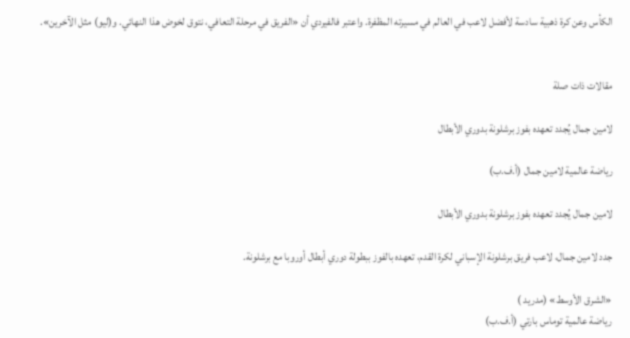الكأس وعن كرة ذهبية سادسة لأفضل لاعب في العالم في مسيرته المظفرة. واعتبر فالفيردي أن «الفريق في مرحلة التعافي، نتوق لخوض هذا النهائي. و(ليو) مثل الآخرين».


مقالات ذات صلة

لامين جمال يُجدد تعهده بفوز برشلونة بدوري الأبطال

رياضة عالمية لامين جمال (أ.ف.ب)

لامين جمال يُجدد تعهده بفوز برشلونة بدوري الأبطال

جدد لامين جمال، لاعب فريق برشلونة الإسباني لكرة القدم، تعهده بالفوز ببطولة دوري أبطال أوروبا مع برشلونة.

«الشرق الأوسط» (مدريد )
رياضة عالمية توماس بارتي (أ.ف.ب)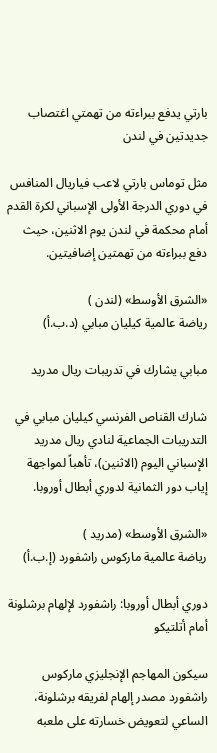بارتي يدفع ببراءته من تهمتي اغتصاب جديدتين في لندن

مثل توماس بارتي لاعب فياريال المنافس في دوري الدرجة الأولى الإسباني لكرة القدم أمام محكمة في لندن يوم الاثنين، حيث دفع ببراءته من تهمتين إضافيتين.

«الشرق الأوسط» (لندن )
رياضة عالمية كيليان مبابي (د.ب.أ)

مبابي يشارك في تدريبات ريال مدريد

شارك القناص الفرنسي كيليان مبابي في التدريبات الجماعية لنادي ريال مدريد الإسباني اليوم (الاثنين)، تأهباً لمواجهة إياب دور الثمانية لدوري أبطال أوروبا.

«الشرق الأوسط» (مدريد )
رياضة عالمية ماركوس راشفورد (إ.ب.أ)

دوري أبطال أوروبا: راشفورد لإلهام برشلونة أمام أتلتيكو

سيكون المهاجم الإنجليزي ماركوس راشفورد مصدر إلهام لفريقه برشلونة، الساعي لتعويض خسارته على ملعبه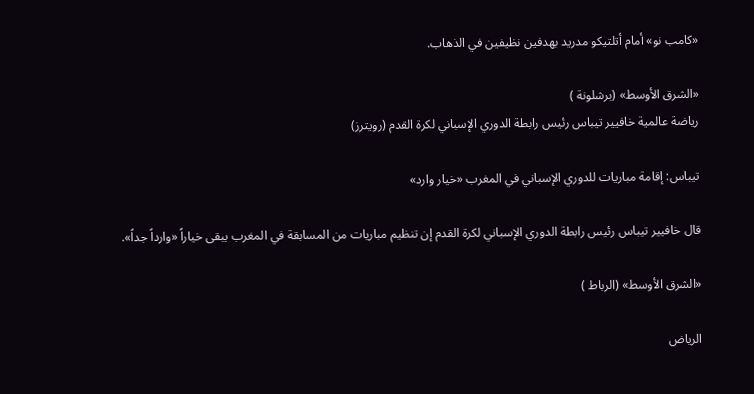«كامب نو» أمام أتلتيكو مدريد بهدفين نظيفين في الذهاب.

«الشرق الأوسط» (برشلونة )
رياضة عالمية خافيير تيباس رئيس رابطة الدوري الإسباني لكرة القدم (رويترز)

تيباس: إقامة مباريات للدوري الإسباني في المغرب «خيار وارد»

قال خافيير تيباس رئيس رابطة الدوري الإسباني لكرة القدم إن تنظيم مباريات من المسابقة في المغرب يبقى خياراً «وارداً جداً».

«الشرق الأوسط» (الرباط )

الرياض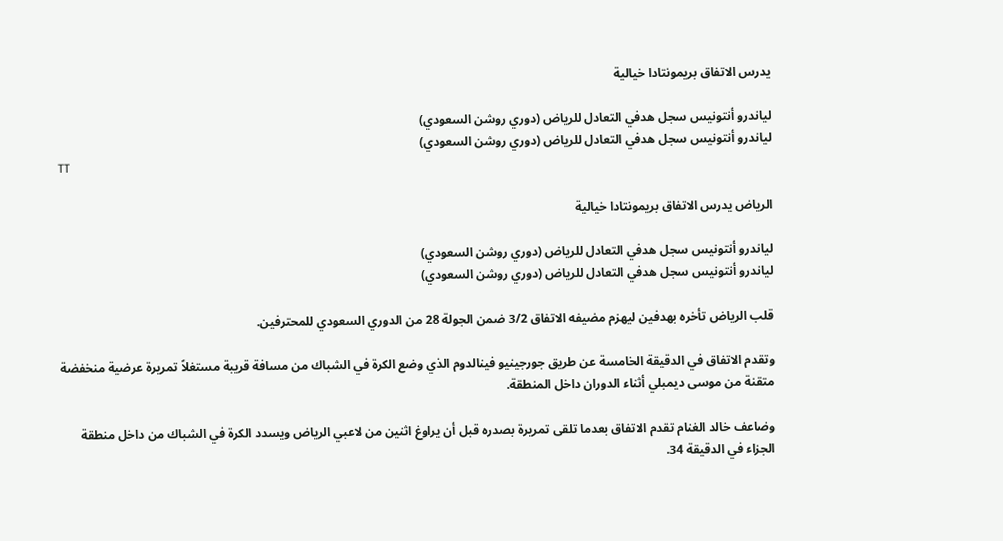يدرس الاتفاق بريمونتادا خيالية

لياندرو أنتونيس سجل هدفي التعادل للرياض (دوري روشن السعودي)
لياندرو أنتونيس سجل هدفي التعادل للرياض (دوري روشن السعودي)
TT

الرياض يدرس الاتفاق بريمونتادا خيالية

لياندرو أنتونيس سجل هدفي التعادل للرياض (دوري روشن السعودي)
لياندرو أنتونيس سجل هدفي التعادل للرياض (دوري روشن السعودي)

قلب الرياض تأخره بهدفين ليهزم مضيفه الاتفاق 3/2 ضمن الجولة 28 من الدوري السعودي للمحترفين.

وتقدم الاتفاق في الدقيقة الخامسة عن طريق جورجينيو فينالدوم الذي وضع الكرة في الشباك من مسافة قريبة مستغلاً تمريرة عرضية منخفضة متقنة من موسى ديمبلي أثناء الدوران داخل المنطقة.

وضاعف خالد الغنام تقدم الاتفاق بعدما تلقى تمريرة بصدره قبل أن يراوغ اثنين من لاعبي الرياض ويسدد الكرة في الشباك من داخل منطقة الجزاء في الدقيقة 34.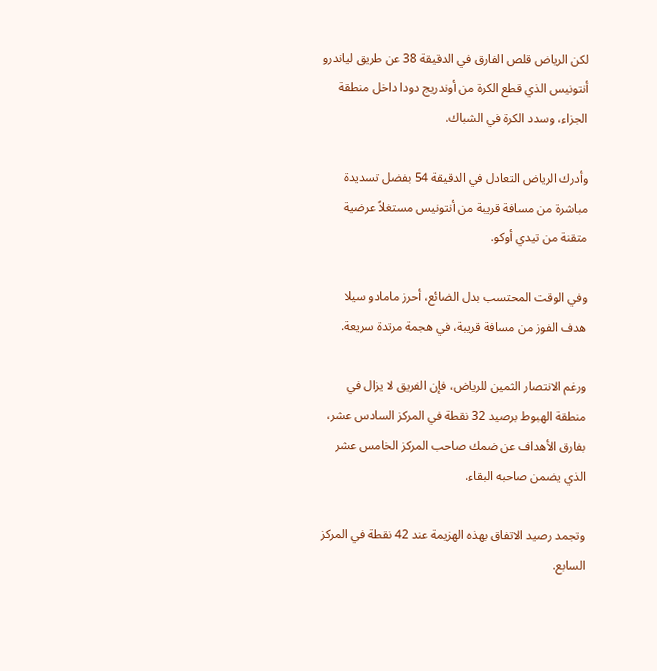لكن الرياض قلص الفارق في الدقيقة 38 عن طريق لياندرو أنتونيس الذي قطع الكرة من أوندريج دودا داخل منطقة الجزاء، وسدد الكرة في الشباك.

وأدرك الرياض التعادل في الدقيقة 54 بفضل تسديدة مباشرة من مسافة قريبة من أنتونيس مستغلاً عرضية متقنة من تيدي أوكو.

وفي الوقت المحتسب بدل الضائع، أحرز مامادو سيلا هدف الفوز من مسافة قريبة، في هجمة مرتدة سريعة.

ورغم الانتصار الثمين للرياض، فإن الفريق لا يزال في منطقة الهبوط برصيد 32 نقطة في المركز السادس عشر، بفارق الأهداف عن ضمك صاحب المركز الخامس عشر الذي يضمن صاحبه البقاء.

وتجمد رصيد الاتفاق بهذه الهزيمة عند 42 نقطة في المركز السابع.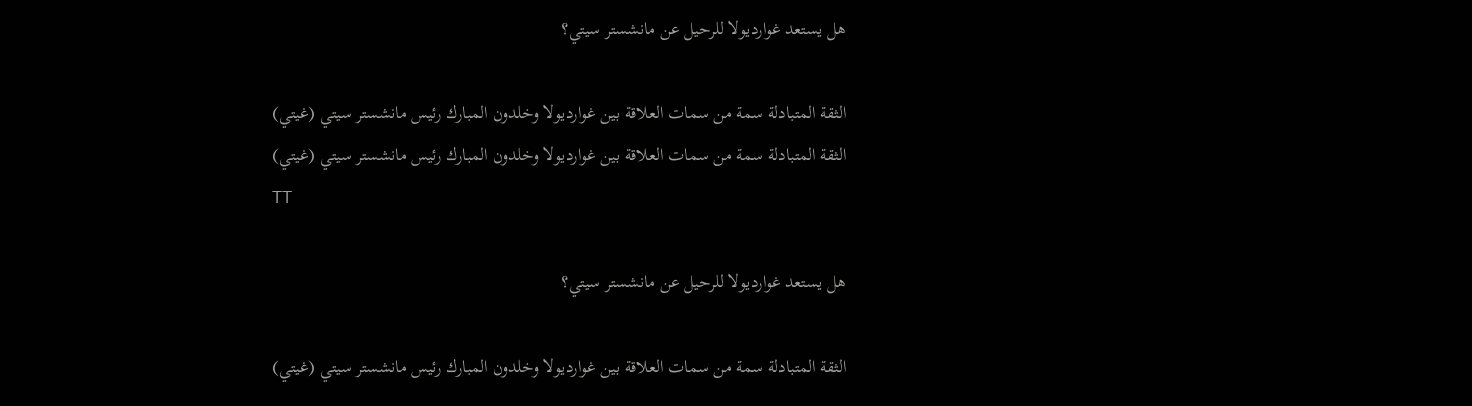هل يستعد غوارديولا للرحيل عن مانشستر سيتي؟

الثقة المتبادلة سمة من سمات العلاقة بين غوارديولا وخلدون المبارك رئيس مانشستر سيتي (غيتي)
الثقة المتبادلة سمة من سمات العلاقة بين غوارديولا وخلدون المبارك رئيس مانشستر سيتي (غيتي)
TT

هل يستعد غوارديولا للرحيل عن مانشستر سيتي؟

الثقة المتبادلة سمة من سمات العلاقة بين غوارديولا وخلدون المبارك رئيس مانشستر سيتي (غيتي)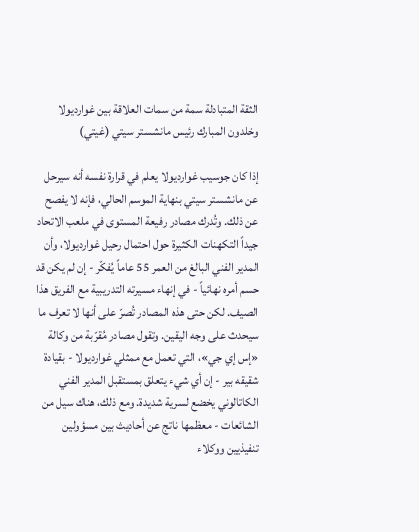الثقة المتبادلة سمة من سمات العلاقة بين غوارديولا وخلدون المبارك رئيس مانشستر سيتي (غيتي)

إذا كان جوسيب غوارديولا يعلم في قرارة نفسه أنه سيرحل عن مانشستر سيتي بنهاية الموسم الحالي، فإنه لا يفصح عن ذلك. وتُدرك مصادر رفيعة المستوى في ملعب الاتحاد جيداً التكهنات الكثيرة حول احتمال رحيل غوارديولا، وأن المدير الفني البالغ من العمر 55 عاماً يُفكّر - إن لم يكن قد حسم أمره نهائياً - في إنهاء مسيرته التدريبية مع الفريق هذا الصيف. لكن حتى هذه المصادر تُصرّ على أنها لا تعرف ما سيحدث على وجه اليقين. وتقول مصادر مُقرّبة من وكالة «إس إي جي»، التي تعمل مع ممثلي غوارديولا - بقيادة شقيقه بير - إن أي شيء يتعلق بمستقبل المدير الفني الكاتالوني يخضع لسرية شديدة. ومع ذلك، هناك سيل من الشائعات - معظمها ناتج عن أحاديث بين مسؤولين تنفيذيين ووكلاء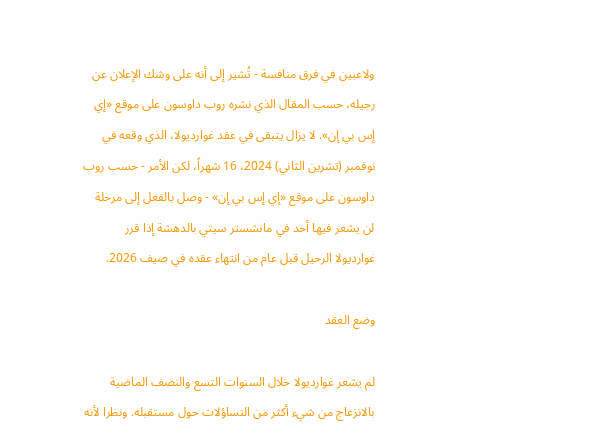ولاعبين في فرق منافسة - تُشير إلى أنه على وشك الإعلان عن رحيله، حسب المقال الذي نشره روب داوسون على موقع «إي إس بي إن». لا يزال يتبقى في عقد غوارديولا، الذي وقعه في نوفمبر (تشرين الثاني) 2024، 16 شهراً، لكن الأمر - حسب روب داوسون على موقع «إي إس بي إن» - وصل بالفعل إلى مرحلة لن يشعر فيها أحد في مانشستر سيتي بالدهشة إذا قرر غوارديولا الرحيل قبل عام من انتهاء عقده في صيف 2026.

وضع العقد

لم يشعر غوارديولا خلال السنوات التسع والنصف الماضية بالانزعاج من شيء أكثر من التساؤلات حول مستقبله. ونظرا لأنه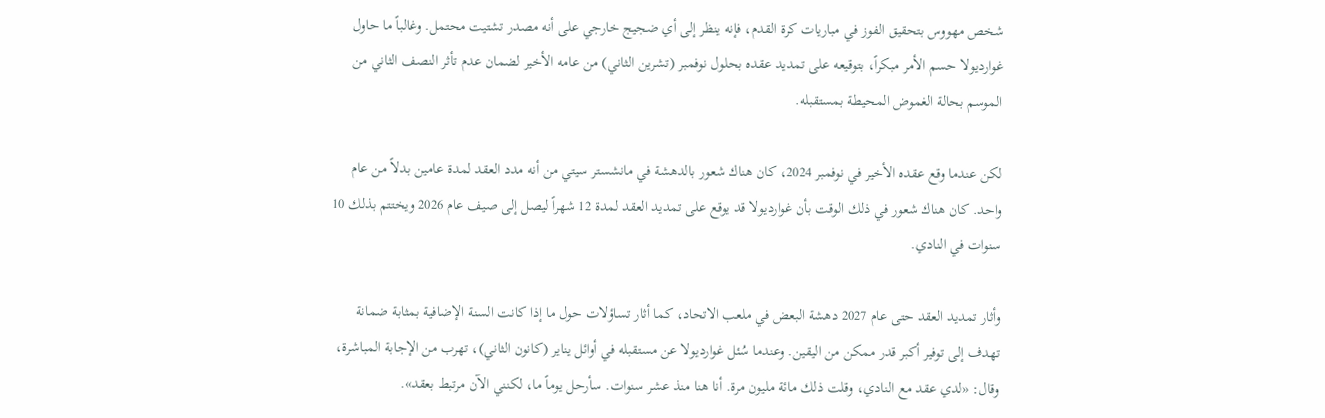شخص مهووس بتحقيق الفوز في مباريات كرة القدم، فإنه ينظر إلى أي ضجيج خارجي على أنه مصدر تشتيت محتمل. وغالباً ما حاول غوارديولا حسم الأمر مبكراً، بتوقيعه على تمديد عقده بحلول نوفمبر (تشرين الثاني) من عامه الأخير لضمان عدم تأثر النصف الثاني من الموسم بحالة الغموض المحيطة بمستقبله.

لكن عندما وقع عقده الأخير في نوفمبر 2024، كان هناك شعور بالدهشة في مانشستر سيتي من أنه مدد العقد لمدة عامين بدلاً من عام واحد. كان هناك شعور في ذلك الوقت بأن غوارديولا قد يوقع على تمديد العقد لمدة 12 شهراً ليصل إلى صيف عام 2026 ويختتم بذلك 10 سنوات في النادي.

وأثار تمديد العقد حتى عام 2027 دهشة البعض في ملعب الاتحاد، كما أثار تساؤلات حول ما إذا كانت السنة الإضافية بمثابة ضمانة تهدف إلى توفير أكبر قدر ممكن من اليقين. وعندما سُئل غوارديولا عن مستقبله في أوائل يناير (كانون الثاني)، تهرب من الإجابة المباشرة، وقال: «لدي عقد مع النادي، وقلت ذلك مائة مليون مرة. أنا هنا منذ عشر سنوات. سأرحل يوماً ما، لكنني الآن مرتبط بعقد».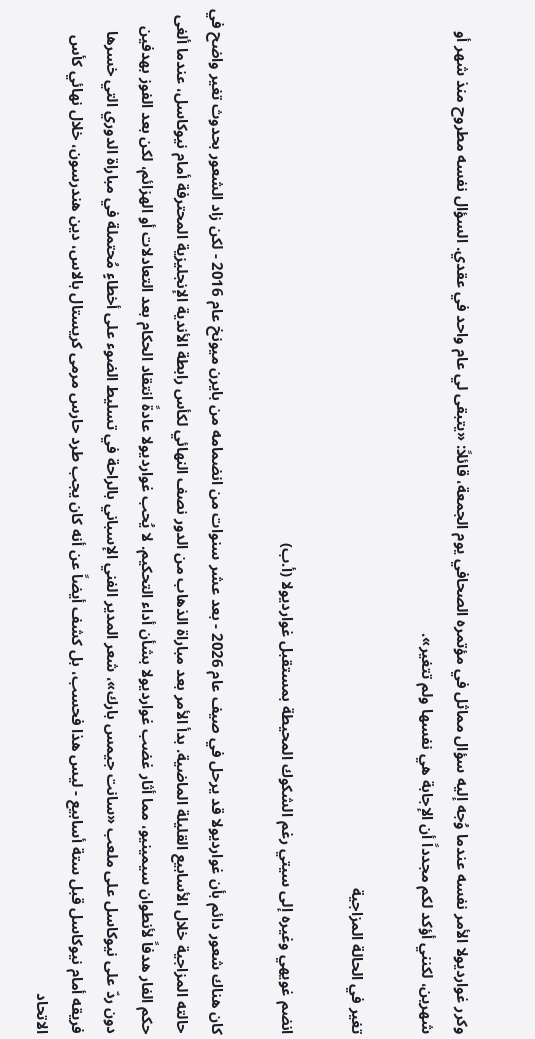وكرر غوارديولا الأمر نفسه عندما وُجه إليه سؤال مماثل في مؤتمره الصحافي يوم الجمعة، قائلاً: «يتبقى لي عام واحد في عقدي. السؤال نفسه مطروح منذ شهر أو شهرين، لكنني أؤكد لكم مجدداً أن الإجابة هي نفسها ولم تتغير».

تغير في الحالة المزاجية

انضم غويهي وغيره إلى سيتي رغم الشكوك المحيطة بمستقبل غوارديولا (أ.ب)

كان هناك شعور دائم بأن غوارديولا قد يرحل في صيف عام 2026 - بعد عشر سنوات من انضمامه من بايرن ميونخ عام 2016 - لكن زاد الشعور بحدوث تغير واضح في حالته المزاجية خلال الأسابيع القليلة الماضية. بدأ الأمر بعد مباراة الذهاب من الدور نصف النهائي لكأس رابطة الأندية الإنجليزية المحترفة أمام نيوكاسل، عندما ألغى حكم الفار هدفاً لأنطوان سيمينيو، مما أثار غضب غوارديولا بشأن أداء التحكيم. لا يُحب غوارديولا عادةً انتقاد الحكام بعد التعادلات أو الهزائم، لكن بعد الفوز بهدفين دون ردّ على نيوكاسل على ملعب «سانت جيمس بارك»، شعر المدير الفني الإسباني بالراحة في تسليط الضوء على أخطاءٍ مُحتملة في مباراة الدوري التي خسرها فريقه أمام نيوكاسل قبل ستة أسابيع - ليس هذا فحسب، بل كشف أيضاً عن أنه كان يجب طرد حارس مرمى كريستال بالاس، دين هندرسون، خلال نهائي كأس الاتحاد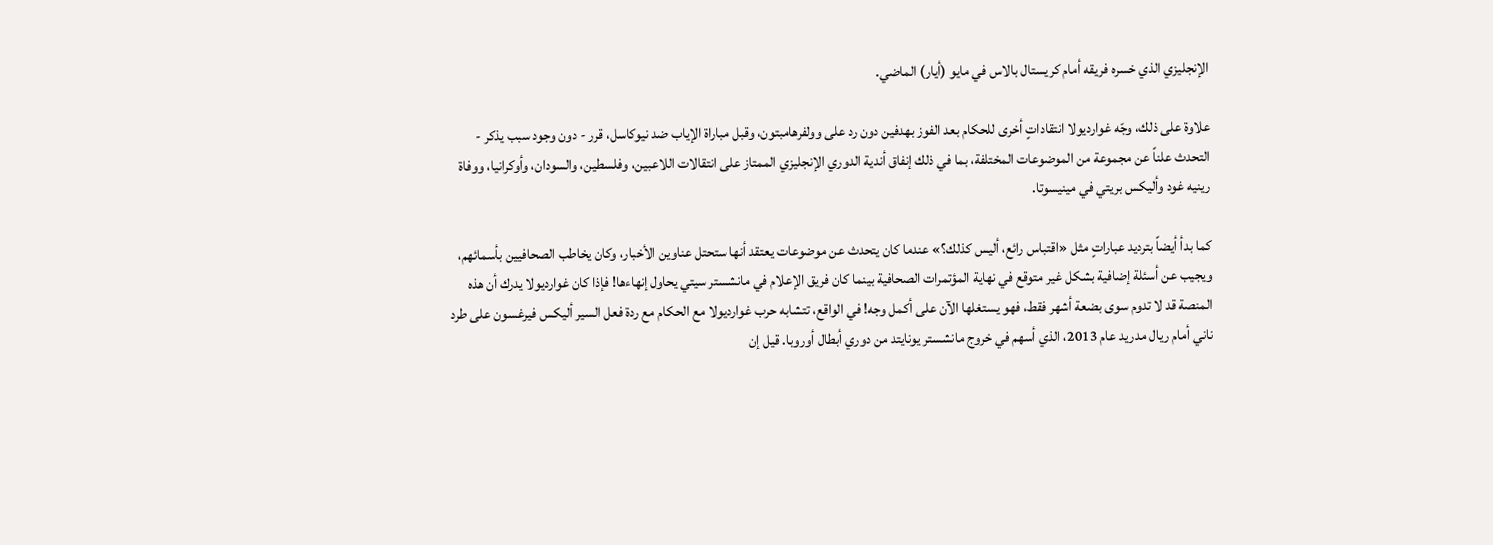الإنجليزي الذي خسره فريقه أمام كريستال بالاس في مايو (أيار) الماضي.

علاوة على ذلك، وجّه غوارديولا انتقاداتٍ أخرى للحكام بعد الفوز بهدفين دون رد على وولفرهامبتون، وقبل مباراة الإياب ضد نيوكاسل، قرر - دون وجود سبب يذكر - التحدث علناً عن مجموعة من الموضوعات المختلفة، بما في ذلك إنفاق أندية الدوري الإنجليزي الممتاز على انتقالات اللاعبين، وفلسطين، والسودان، وأوكرانيا، ووفاة رينيه غود وأليكس بريتي في مينيسوتا.

كما بدأ أيضاً بترديد عباراتٍ مثل «اقتباس رائع، أليس كذلك؟» عندما كان يتحدث عن موضوعات يعتقد أنها ستحتل عناوين الأخبار، وكان يخاطب الصحافيين بأسمائهم، ويجيب عن أسئلة إضافية بشكل غير متوقع في نهاية المؤتمرات الصحافية بينما كان فريق الإعلام في مانشستر سيتي يحاول إنهاءها! فإذا كان غوارديولا يدرك أن هذه المنصة قد لا تدوم سوى بضعة أشهر فقط، فهو يستغلها الآن على أكمل وجه! في الواقع، تتشابه حرب غوارديولا مع الحكام مع ردة فعل السير أليكس فيرغسون على طرد ناني أمام ريال مدريد عام 2013، الذي أسهم في خروج مانشستر يونايتد من دوري أبطال أوروبا. قيل إن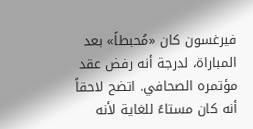فيرغسون كان «مُحبطاً» بعد المباراة، لدرجة أنه رفض عقد مؤتمره الصحافي. اتضح لاحقاً أنه كان مستاءً للغاية لأنه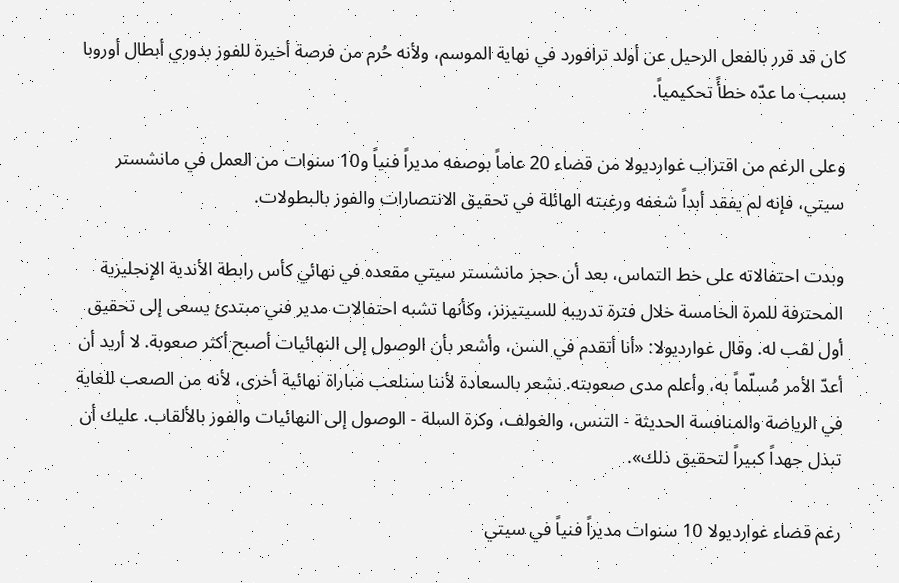كان قد قرر بالفعل الرحيل عن أولد ترافورد في نهاية الموسم، ولأنه حُرم من فرصة أخيرة للفوز بدوري أبطال أوروبا بسبب ما عدّه خطأً تحكيمياً.

وعلى الرغم من اقتراب غوارديولا من قضاء 20 عاماً بوصفه مديراً فنياً و10 سنوات من العمل في مانشستر سيتي، فإنه لم يفقد أبداً شغفه ورغبته الهائلة في تحقيق الانتصارات والفوز بالبطولات.

وبدت احتفالاته على خط التماس، بعد أن حجز مانشستر سيتي مقعده في نهائي كأس رابطة الأندية الإنجليزية المحترفة للمرة الخامسة خلال فترة تدريبه للسيتيزنز، وكأنها تشبه احتفالات مدير فني مبتدئ يسعى إلى تحقيق أول لقب له. وقال غوارديولا: «أنا أتقدم في السن، وأشعر بأن الوصول إلى النهائيات أصبح أكثر صعوبة. لا أريد أن أعدّ الأمر مُسلّماً به، وأعلم مدى صعوبته. نشعر بالسعادة لأننا سنلعب مباراة نهائية أخرى، لأنه من الصعب للغاية في الرياضة والمنافسة الحديثة - التنس، والغولف، وكرة السلة - الوصول إلى النهائيات والفوز بالألقاب. عليك أن تبذل جهداً كبيراً لتحقيق ذلك».

رغم قضاء غوارديولا 10 سنوات مديراً فنياً في سيتي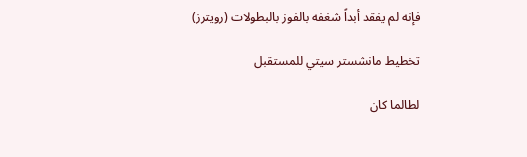فإنه لم يفقد أبداً شغفه بالفوز بالبطولات (رويترز)

تخطيط مانشستر سيتي للمستقبل

لطالما كان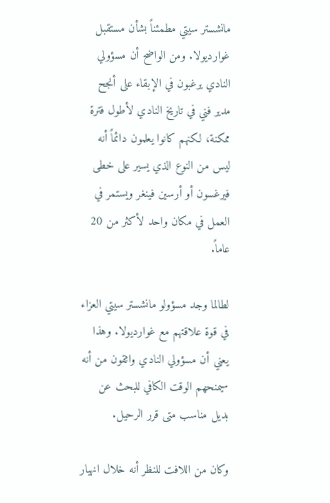مانشستر سيتي مطمئناً بشأن مستقبل غوارديولا. ومن الواضح أن مسؤولي النادي يرغبون في الإبقاء على أنجح مدير فني في تاريخ النادي لأطول فترة ممكنة، لكنهم كانوا يعلمون دائماً أنه ليس من النوع الذي يسير على خطى فيرغسون أو أرسين فينغر ويستمر في العمل في مكان واحد لأكثر من 20 عاماً.

لطالما وجد مسؤولو مانشستر سيتي العزاء في قوة علاقتهم مع غوارديولا. وهذا يعني أن مسؤولي النادي واثقون من أنه سيمنحهم الوقت الكافي للبحث عن بديل مناسب متى قرر الرحيل.

وكان من اللافت للنظر أنه خلال انهيار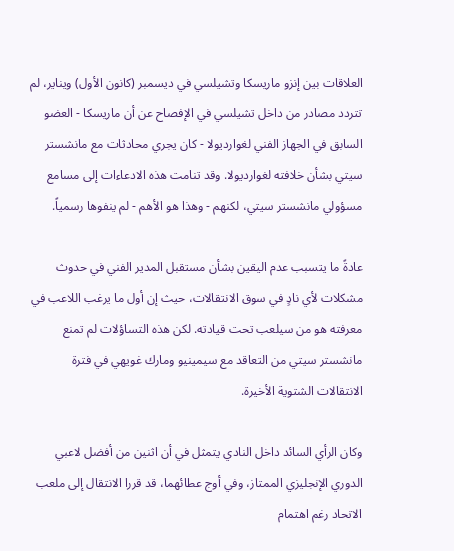العلاقات بين إنزو ماريسكا وتشيلسي في ديسمبر (كانون الأول) ويناير، لم تتردد مصادر من داخل تشيلسي في الإفصاح عن أن ماريسكا - العضو السابق في الجهاز الفني لغوارديولا - كان يجري محادثات مع مانشستر سيتي بشأن خلافته لغوارديولا. وقد تنامت هذه الادعاءات إلى مسامع مسؤولي مانشستر سيتي، لكنهم - وهذا هو الأهم - لم ينفوها رسمياً.

عادةً ما يتسبب عدم اليقين بشأن مستقبل المدير الفني في حدوث مشكلات لأي نادٍ في سوق الانتقالات، حيث إن أول ما يرغب اللاعب في معرفته هو من سيلعب تحت قيادته. لكن هذه التساؤلات لم تمنع مانشستر سيتي من التعاقد مع سيمينيو ومارك غويهي في فترة الانتقالات الشتوية الأخيرة.

وكان الرأي السائد داخل النادي يتمثل في أن اثنين من أفضل لاعبي الدوري الإنجليزي الممتاز، وفي أوج عطائهما، قد قررا الانتقال إلى ملعب الاتحاد رغم اهتمام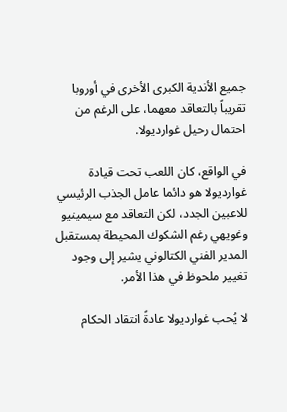جميع الأندية الكبرى الأخرى في أوروبا تقريباً بالتعاقد معهما، على الرغم من احتمال رحيل غوارديولا.

في الواقع، كان اللعب تحت قيادة غوارديولا هو دائما عامل الجذب الرئيسي للاعبين الجدد، لكن التعاقد مع سيمينيو وغويهي رغم الشكوك المحيطة بمستقبل المدير الفني الكتالوني يشير إلى وجود تغيير ملحوظ في هذا الأمر.

لا يُحب غوارديولا عادةً انتقاد الحكام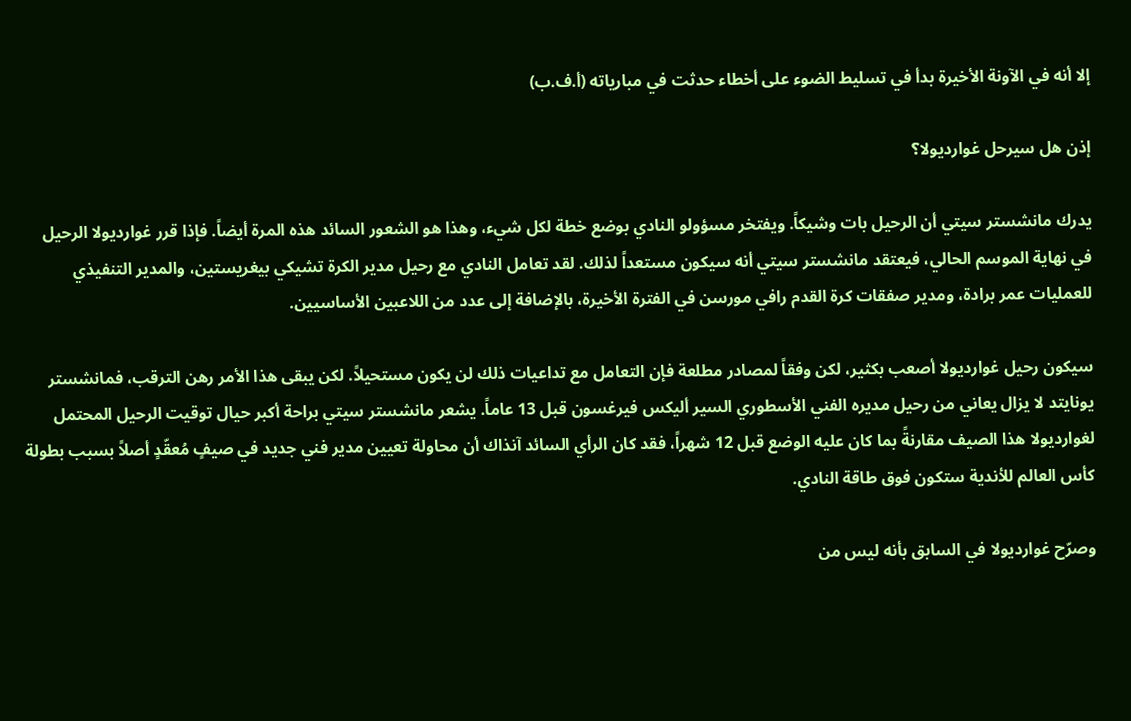إلا أنه في الآونة الأخيرة بدأ في تسليط الضوء على أخطاء حدثت في مبارياته (أ.ف.ب)

إذن هل سيرحل غوارديولا؟

يدرك مانشستر سيتي أن الرحيل بات وشيكاً. ويفتخر مسؤولو النادي بوضع خطة لكل شيء، وهذا هو الشعور السائد هذه المرة أيضاً. فإذا قرر غوارديولا الرحيل في نهاية الموسم الحالي، فيعتقد مانشستر سيتي أنه سيكون مستعداً لذلك. لقد تعامل النادي مع رحيل مدير الكرة تشيكي بيغريستين، والمدير التنفيذي للعمليات عمر برادة، ومدير صفقات كرة القدم رافي مورسن في الفترة الأخيرة، بالإضافة إلى عدد من اللاعبين الأساسيين.

سيكون رحيل غوارديولا أصعب بكثير، لكن وفقاً لمصادر مطلعة فإن التعامل مع تداعيات ذلك لن يكون مستحيلاً. لكن يبقى هذا الأمر رهن الترقب، فمانشستر يونايتد لا يزال يعاني من رحيل مديره الفني الأسطوري السير أليكس فيرغسون قبل 13 عاماً. يشعر مانشستر سيتي براحة أكبر حيال توقيت الرحيل المحتمل لغوارديولا هذا الصيف مقارنةً بما كان عليه الوضع قبل 12 شهراً، فقد كان الرأي السائد آنذاك أن محاولة تعيين مدير فني جديد في صيفٍ مُعقّدٍ أصلاً بسبب بطولة كأس العالم للأندية ستكون فوق طاقة النادي.

وصرّح غوارديولا في السابق بأنه ليس من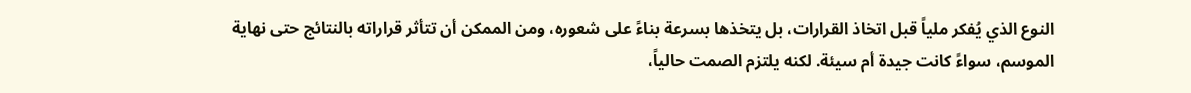النوع الذي يُفكر ملياً قبل اتخاذ القرارات، بل يتخذها بسرعة بناءً على شعوره، ومن الممكن أن تتأثر قراراته بالنتائج حتى نهاية الموسم، سواءً كانت جيدة أم سيئة. لكنه يلتزم الصمت حالياً،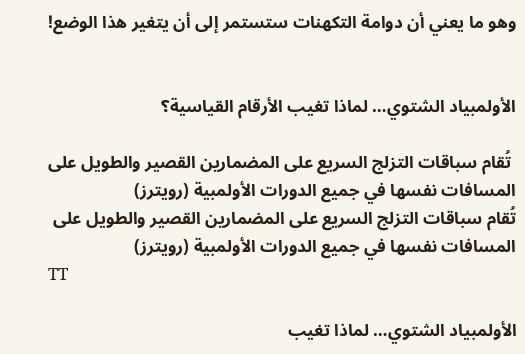وهو ما يعني أن دوامة التكهنات ستستمر إلى أن يتغير هذا الوضع!


الأولمبياد الشتوي… لماذا تغيب الأرقام القياسية؟

 تُقام سباقات التزلج السريع على المضمارين القصير والطويل على المسافات نفسها في جميع الدورات الأولمبية (رويترز)
تُقام سباقات التزلج السريع على المضمارين القصير والطويل على المسافات نفسها في جميع الدورات الأولمبية (رويترز)
TT

الأولمبياد الشتوي… لماذا تغيب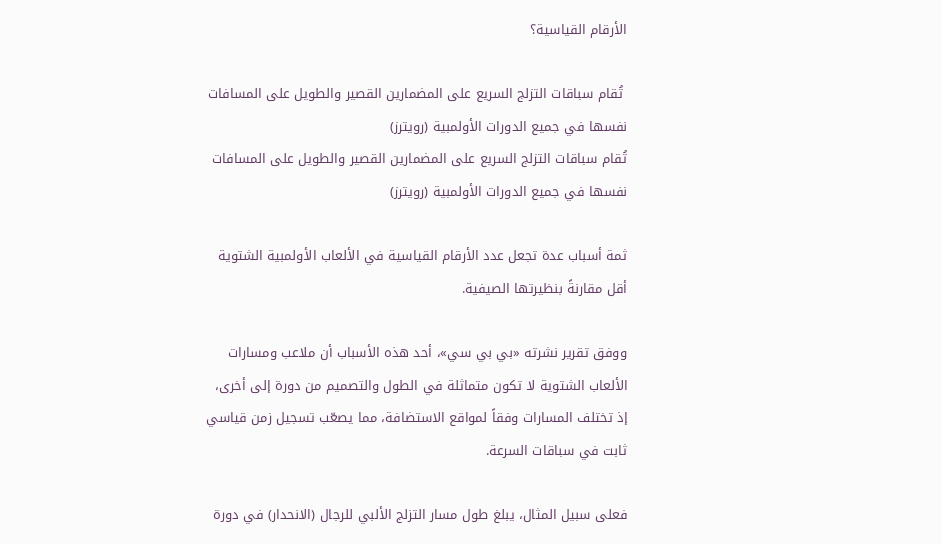الأرقام القياسية؟

 تُقام سباقات التزلج السريع على المضمارين القصير والطويل على المسافات نفسها في جميع الدورات الأولمبية (رويترز)
تُقام سباقات التزلج السريع على المضمارين القصير والطويل على المسافات نفسها في جميع الدورات الأولمبية (رويترز)

ثمة أسباب عدة تجعل عدد الأرقام القياسية في الألعاب الأولمبية الشتوية أقل مقارنةً بنظيرتها الصيفية.

ووفق تقرير نشرته «بي بي سي»، أحد هذه الأسباب أن ملاعب ومسارات الألعاب الشتوية لا تكون متماثلة في الطول والتصميم من دورة إلى أخرى، إذ تختلف المسارات وفقاً لمواقع الاستضافة، مما يصعّب تسجيل زمن قياسي ثابت في سباقات السرعة.

فعلى سبيل المثال، يبلغ طول مسار التزلج الألبي للرجال (الانحدار) في دورة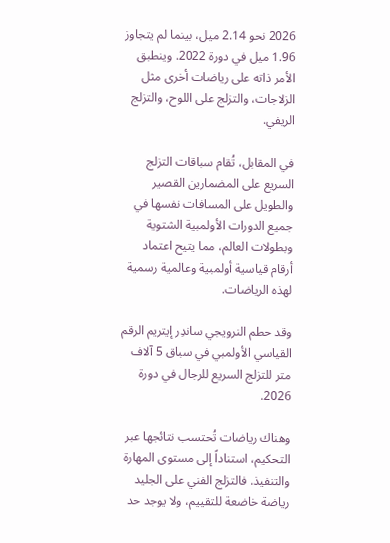2026 نحو 2.14 ميل، بينما لم يتجاوز 1.96 ميل في دورة 2022. وينطبق الأمر ذاته على رياضات أخرى مثل الزلاجات، والتزلج على اللوح، والتزلج الريفي.

في المقابل، تُقام سباقات التزلج السريع على المضمارين القصير والطويل على المسافات نفسها في جميع الدورات الأولمبية الشتوية وبطولات العالم، مما يتيح اعتماد أرقام قياسية أولمبية وعالمية رسمية لهذه الرياضات.

وقد حطم النرويجي ساندِر إيتريم الرقم القياسي الأولمبي في سباق 5 آلاف متر للتزلج السريع للرجال في دورة 2026.

وهناك رياضات تُحتسب نتائجها عبر التحكيم، استناداً إلى مستوى المهارة والتنفيذ. فالتزلج الفني على الجليد رياضة خاضعة للتقييم، ولا يوجد حد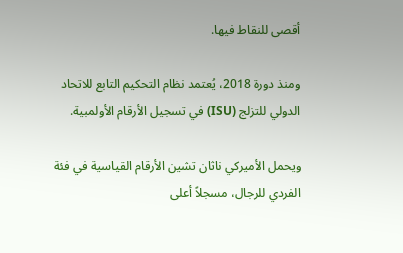أقصى للنقاط فيها.

ومنذ دورة 2018، يُعتمد نظام التحكيم التابع للاتحاد الدولي للتزلج (ISU) في تسجيل الأرقام الأولمبية.

ويحمل الأميركي ناثان تشين الأرقام القياسية في فئة الفردي للرجال، مسجلاً أعلى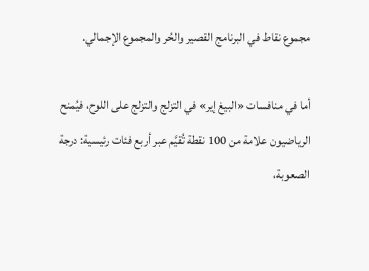مجموع نقاط في البرنامج القصير والحُر والمجموع الإجمالي.

أما في منافسات «البيغ إير» في التزلج والتزلج على اللوح، فيُمنح الرياضيون علامة من 100 نقطة تُقيَّم عبر أربع فئات رئيسية: درجة الصعوبة،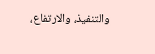والتنفيذ، والارتفاع،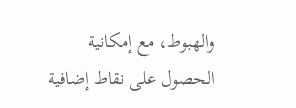والهبوط، مع إمكانية الحصول على نقاط إضافية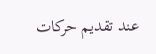عند تقديم حركات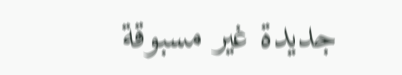جديدة غير مسبوقة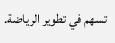تسهم في تطوير الرياضة.